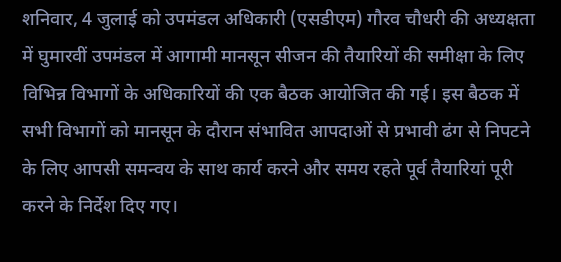शनिवार, 4 जुलाई को उपमंडल अधिकारी (एसडीएम) गौरव चौधरी की अध्यक्षता में घुमारवीं उपमंडल में आगामी मानसून सीजन की तैयारियों की समीक्षा के लिए विभिन्न विभागों के अधिकारियों की एक बैठक आयोजित की गई। इस बैठक में सभी विभागों को मानसून के दौरान संभावित आपदाओं से प्रभावी ढंग से निपटने के लिए आपसी समन्वय के साथ कार्य करने और समय रहते पूर्व तैयारियां पूरी करने के निर्देश दिए गए।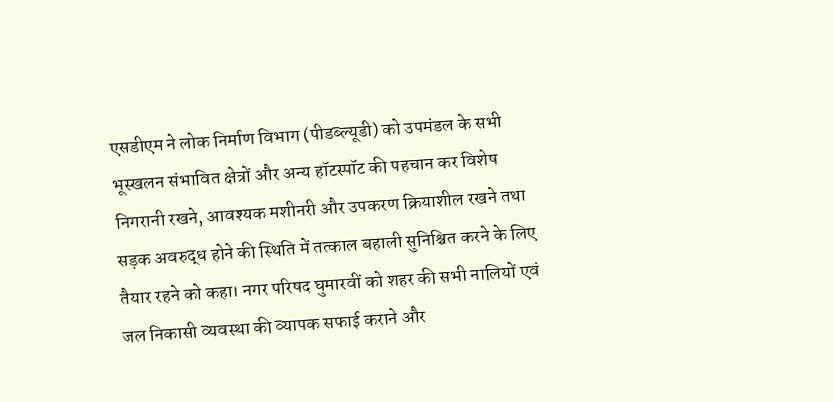एसडीएम ने लोक निर्माण विभाग (पीडब्ल्यूडी) को उपमंडल के सभी भूस्खलन संभावित क्षेत्रों और अन्य हॉटस्पॉट की पहचान कर विशेष निगरानी रखने, आवश्यक मशीनरी और उपकरण क्रियाशील रखने तथा सड़क अवरुद्ध होने की स्थिति में तत्काल बहाली सुनिश्चित करने के लिए तैयार रहने को कहा। नगर परिषद घुमारवीं को शहर की सभी नालियों एवं जल निकासी व्यवस्था की व्यापक सफाई कराने और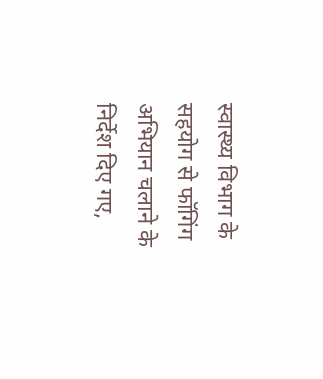स्वास्थ्य विभाग के सहयोग से फॉगिंग अभियान चलाने के निर्देश दिए गए,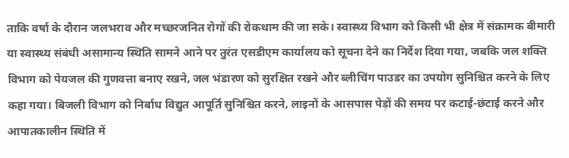ताकि वर्षा के दौरान जलभराव और मच्छरजनित रोगों की रोकथाम की जा सके। स्वास्थ्य विभाग को किसी भी क्षेत्र में संक्रामक बीमारी या स्वास्थ्य संबंधी असामान्य स्थिति सामने आने पर तुरंत एसडीएम कार्यालय को सूचना देने का निर्देश दिया गया, जबकि जल शक्ति विभाग को पेयजल की गुणवत्ता बनाए रखने, जल भंडारण को सुरक्षित रखने और ब्लीचिंग पाउडर का उपयोग सुनिश्चित करने के लिए कहा गया। बिजली विभाग को निर्बाध विद्युत आपूर्ति सुनिश्चित करने, लाइनों के आसपास पेड़ों की समय पर कटाई-छंटाई करने और आपातकालीन स्थिति में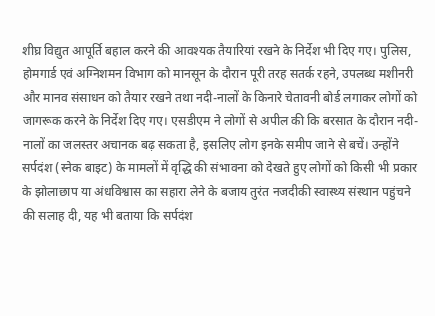शीघ्र विद्युत आपूर्ति बहाल करने की आवश्यक तैयारियां रखने के निर्देश भी दिए गए। पुलिस, होमगार्ड एवं अग्निशमन विभाग को मानसून के दौरान पूरी तरह सतर्क रहने, उपलब्ध मशीनरी और मानव संसाधन को तैयार रखने तथा नदी-नालों के किनारे चेतावनी बोर्ड लगाकर लोगों को जागरूक करने के निर्देश दिए गए। एसडीएम ने लोगों से अपील की कि बरसात के दौरान नदी-नालों का जलस्तर अचानक बढ़ सकता है, इसलिए लोग इनके समीप जाने से बचें। उन्होंने सर्पदंश (स्नेक बाइट) के मामलों में वृद्धि की संभावना को देखते हुए लोगों को किसी भी प्रकार के झोलाछाप या अंधविश्वास का सहारा लेने के बजाय तुरंत नजदीकी स्वास्थ्य संस्थान पहुंचने की सलाह दी, यह भी बताया कि सर्पदंश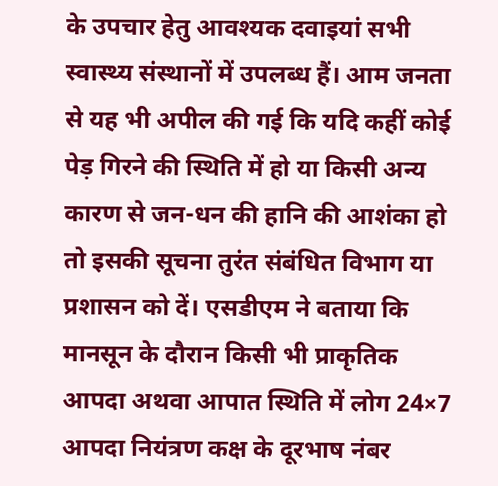के उपचार हेतु आवश्यक दवाइयां सभी स्वास्थ्य संस्थानों में उपलब्ध हैं। आम जनता से यह भी अपील की गई कि यदि कहीं कोई पेड़ गिरने की स्थिति में हो या किसी अन्य कारण से जन-धन की हानि की आशंका हो तो इसकी सूचना तुरंत संबंधित विभाग या प्रशासन को दें। एसडीएम ने बताया कि मानसून के दौरान किसी भी प्राकृतिक आपदा अथवा आपात स्थिति में लोग 24×7 आपदा नियंत्रण कक्ष के दूरभाष नंबर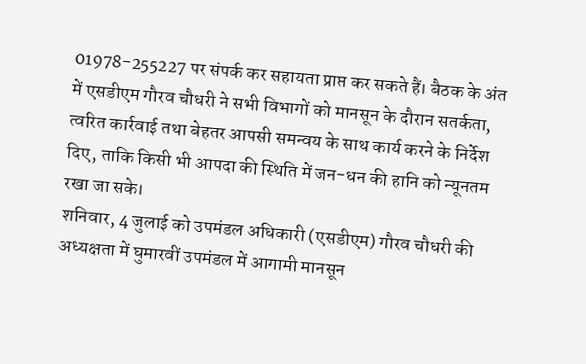01978-255227 पर संपर्क कर सहायता प्राप्त कर सकते हैं। बैठक के अंत में एसडीएम गौरव चौधरी ने सभी विभागों को मानसून के दौरान सतर्कता, त्वरित कार्रवाई तथा बेहतर आपसी समन्वय के साथ कार्य करने के निर्देश दिए, ताकि किसी भी आपदा की स्थिति में जन-धन की हानि को न्यूनतम रखा जा सके।
शनिवार, 4 जुलाई को उपमंडल अधिकारी (एसडीएम) गौरव चौधरी की अध्यक्षता में घुमारवीं उपमंडल में आगामी मानसून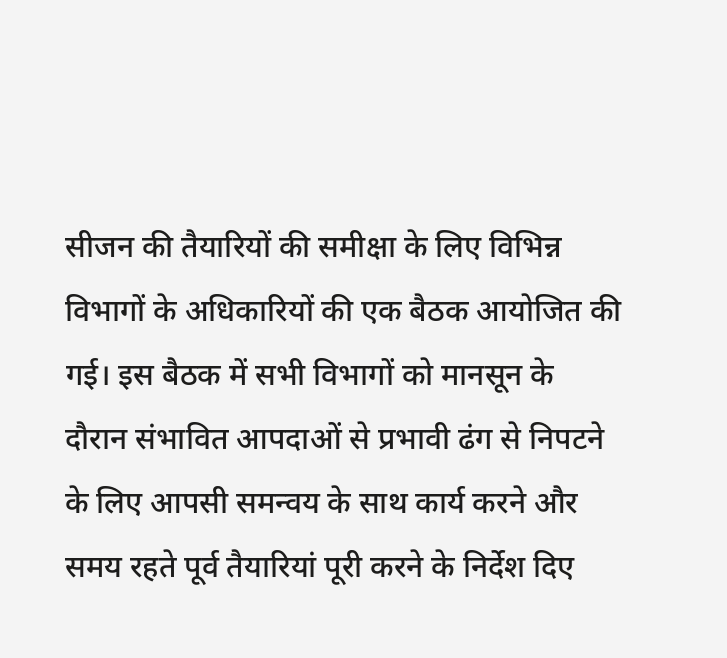सीजन की तैयारियों की समीक्षा के लिए विभिन्न विभागों के अधिकारियों की एक बैठक आयोजित की गई। इस बैठक में सभी विभागों को मानसून के दौरान संभावित आपदाओं से प्रभावी ढंग से निपटने के लिए आपसी समन्वय के साथ कार्य करने और समय रहते पूर्व तैयारियां पूरी करने के निर्देश दिए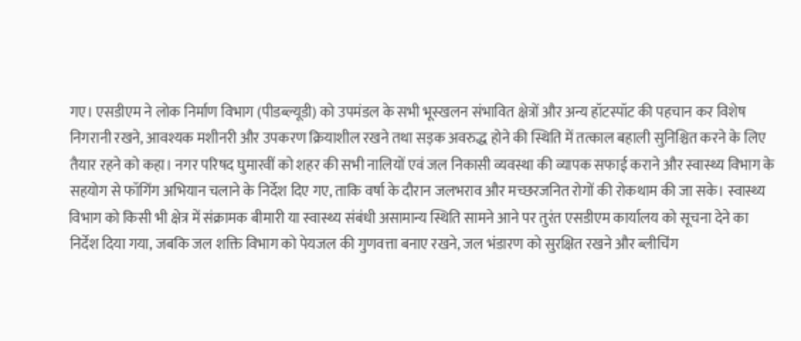गए। एसडीएम ने लोक निर्माण विभाग (पीडब्ल्यूडी) को उपमंडल के सभी भूस्खलन संभावित क्षेत्रों और अन्य हॉटस्पॉट की पहचान कर विशेष निगरानी रखने, आवश्यक मशीनरी और उपकरण क्रियाशील रखने तथा सड़क अवरुद्ध होने की स्थिति में तत्काल बहाली सुनिश्चित करने के लिए तैयार रहने को कहा। नगर परिषद घुमारवीं को शहर की सभी नालियों एवं जल निकासी व्यवस्था की व्यापक सफाई कराने और स्वास्थ्य विभाग के सहयोग से फॉगिंग अभियान चलाने के निर्देश दिए गए, ताकि वर्षा के दौरान जलभराव और मच्छरजनित रोगों की रोकथाम की जा सके। स्वास्थ्य विभाग को किसी भी क्षेत्र में संक्रामक बीमारी या स्वास्थ्य संबंधी असामान्य स्थिति सामने आने पर तुरंत एसडीएम कार्यालय को सूचना देने का निर्देश दिया गया, जबकि जल शक्ति विभाग को पेयजल की गुणवत्ता बनाए रखने, जल भंडारण को सुरक्षित रखने और ब्लीचिंग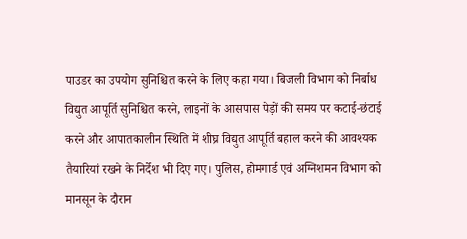पाउडर का उपयोग सुनिश्चित करने के लिए कहा गया। बिजली विभाग को निर्बाध विद्युत आपूर्ति सुनिश्चित करने, लाइनों के आसपास पेड़ों की समय पर कटाई-छंटाई करने और आपातकालीन स्थिति में शीघ्र विद्युत आपूर्ति बहाल करने की आवश्यक तैयारियां रखने के निर्देश भी दिए गए। पुलिस, होमगार्ड एवं अग्निशमन विभाग को मानसून के दौरान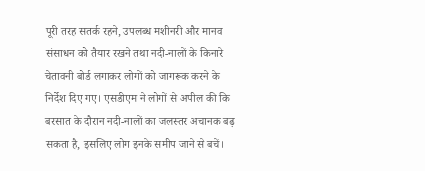पूरी तरह सतर्क रहने, उपलब्ध मशीनरी और मानव संसाधन को तैयार रखने तथा नदी-नालों के किनारे चेतावनी बोर्ड लगाकर लोगों को जागरूक करने के निर्देश दिए गए। एसडीएम ने लोगों से अपील की कि बरसात के दौरान नदी-नालों का जलस्तर अचानक बढ़ सकता है, इसलिए लोग इनके समीप जाने से बचें।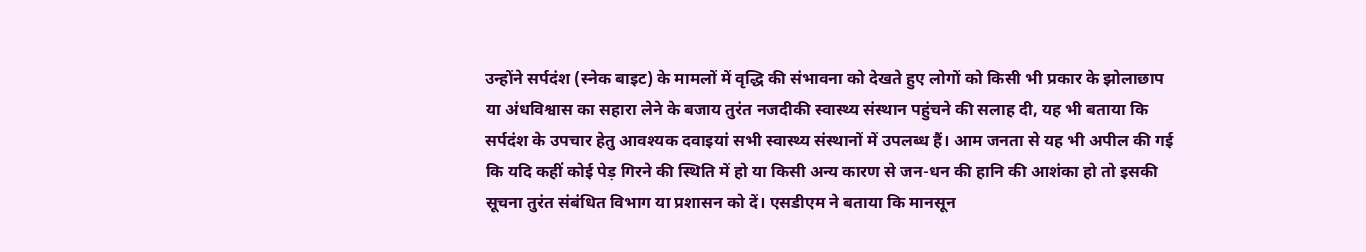उन्होंने सर्पदंश (स्नेक बाइट) के मामलों में वृद्धि की संभावना को देखते हुए लोगों को किसी भी प्रकार के झोलाछाप या अंधविश्वास का सहारा लेने के बजाय तुरंत नजदीकी स्वास्थ्य संस्थान पहुंचने की सलाह दी, यह भी बताया कि सर्पदंश के उपचार हेतु आवश्यक दवाइयां सभी स्वास्थ्य संस्थानों में उपलब्ध हैं। आम जनता से यह भी अपील की गई कि यदि कहीं कोई पेड़ गिरने की स्थिति में हो या किसी अन्य कारण से जन-धन की हानि की आशंका हो तो इसकी सूचना तुरंत संबंधित विभाग या प्रशासन को दें। एसडीएम ने बताया कि मानसून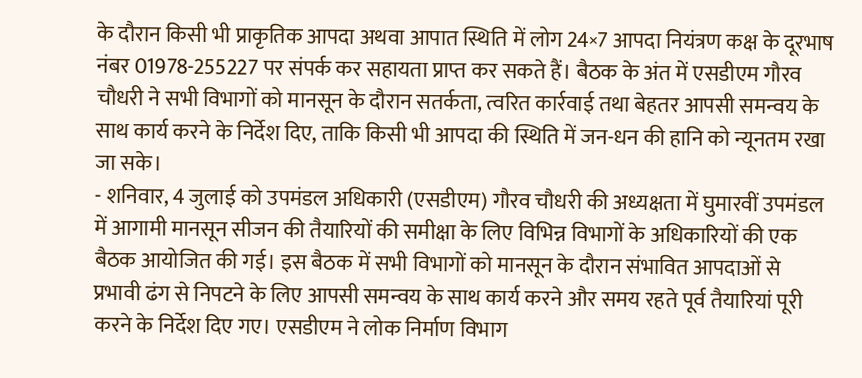के दौरान किसी भी प्राकृतिक आपदा अथवा आपात स्थिति में लोग 24×7 आपदा नियंत्रण कक्ष के दूरभाष नंबर 01978-255227 पर संपर्क कर सहायता प्राप्त कर सकते हैं। बैठक के अंत में एसडीएम गौरव चौधरी ने सभी विभागों को मानसून के दौरान सतर्कता, त्वरित कार्रवाई तथा बेहतर आपसी समन्वय के साथ कार्य करने के निर्देश दिए, ताकि किसी भी आपदा की स्थिति में जन-धन की हानि को न्यूनतम रखा जा सके।
- शनिवार, 4 जुलाई को उपमंडल अधिकारी (एसडीएम) गौरव चौधरी की अध्यक्षता में घुमारवीं उपमंडल में आगामी मानसून सीजन की तैयारियों की समीक्षा के लिए विभिन्न विभागों के अधिकारियों की एक बैठक आयोजित की गई। इस बैठक में सभी विभागों को मानसून के दौरान संभावित आपदाओं से प्रभावी ढंग से निपटने के लिए आपसी समन्वय के साथ कार्य करने और समय रहते पूर्व तैयारियां पूरी करने के निर्देश दिए गए। एसडीएम ने लोक निर्माण विभाग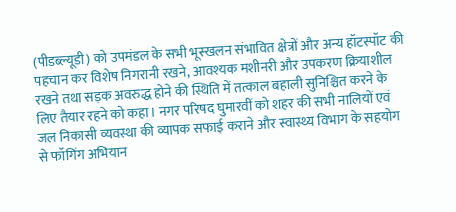(पीडब्ल्यूडी) को उपमंडल के सभी भूस्खलन संभावित क्षेत्रों और अन्य हॉटस्पॉट की पहचान कर विशेष निगरानी रखने, आवश्यक मशीनरी और उपकरण क्रियाशील रखने तथा सड़क अवरुद्ध होने की स्थिति में तत्काल बहाली सुनिश्चित करने के लिए तैयार रहने को कहा। नगर परिषद घुमारवीं को शहर की सभी नालियों एवं जल निकासी व्यवस्था की व्यापक सफाई कराने और स्वास्थ्य विभाग के सहयोग से फॉगिंग अभियान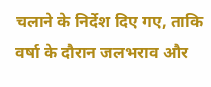चलाने के निर्देश दिए गए, ताकि वर्षा के दौरान जलभराव और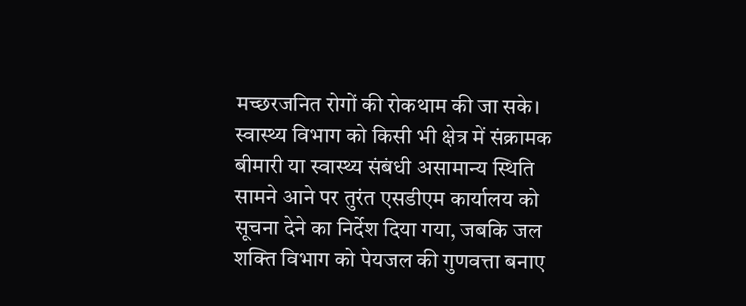मच्छरजनित रोगों की रोकथाम की जा सके। स्वास्थ्य विभाग को किसी भी क्षेत्र में संक्रामक बीमारी या स्वास्थ्य संबंधी असामान्य स्थिति सामने आने पर तुरंत एसडीएम कार्यालय को सूचना देने का निर्देश दिया गया, जबकि जल शक्ति विभाग को पेयजल की गुणवत्ता बनाए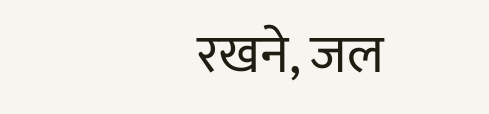रखने, जल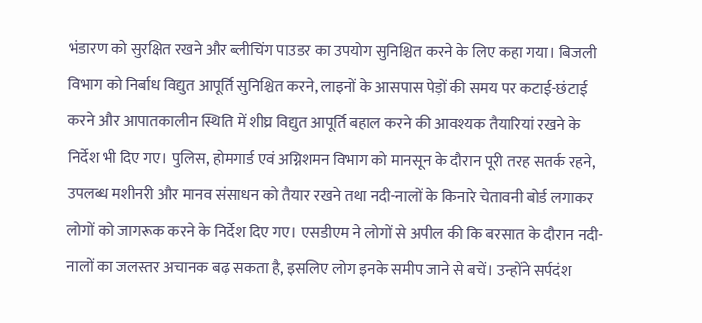भंडारण को सुरक्षित रखने और ब्लीचिंग पाउडर का उपयोग सुनिश्चित करने के लिए कहा गया। बिजली विभाग को निर्बाध विद्युत आपूर्ति सुनिश्चित करने, लाइनों के आसपास पेड़ों की समय पर कटाई-छंटाई करने और आपातकालीन स्थिति में शीघ्र विद्युत आपूर्ति बहाल करने की आवश्यक तैयारियां रखने के निर्देश भी दिए गए। पुलिस, होमगार्ड एवं अग्निशमन विभाग को मानसून के दौरान पूरी तरह सतर्क रहने, उपलब्ध मशीनरी और मानव संसाधन को तैयार रखने तथा नदी-नालों के किनारे चेतावनी बोर्ड लगाकर लोगों को जागरूक करने के निर्देश दिए गए। एसडीएम ने लोगों से अपील की कि बरसात के दौरान नदी-नालों का जलस्तर अचानक बढ़ सकता है, इसलिए लोग इनके समीप जाने से बचें। उन्होंने सर्पदंश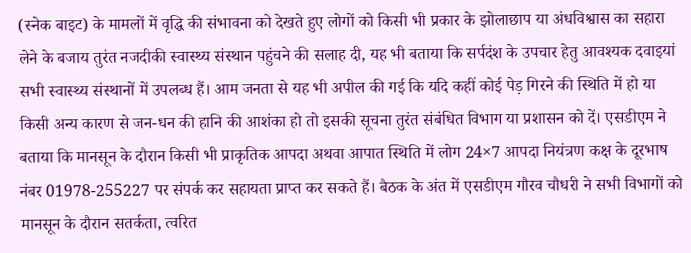(स्नेक बाइट) के मामलों में वृद्धि की संभावना को देखते हुए लोगों को किसी भी प्रकार के झोलाछाप या अंधविश्वास का सहारा लेने के बजाय तुरंत नजदीकी स्वास्थ्य संस्थान पहुंचने की सलाह दी, यह भी बताया कि सर्पदंश के उपचार हेतु आवश्यक दवाइयां सभी स्वास्थ्य संस्थानों में उपलब्ध हैं। आम जनता से यह भी अपील की गई कि यदि कहीं कोई पेड़ गिरने की स्थिति में हो या किसी अन्य कारण से जन-धन की हानि की आशंका हो तो इसकी सूचना तुरंत संबंधित विभाग या प्रशासन को दें। एसडीएम ने बताया कि मानसून के दौरान किसी भी प्राकृतिक आपदा अथवा आपात स्थिति में लोग 24×7 आपदा नियंत्रण कक्ष के दूरभाष नंबर 01978-255227 पर संपर्क कर सहायता प्राप्त कर सकते हैं। बैठक के अंत में एसडीएम गौरव चौधरी ने सभी विभागों को मानसून के दौरान सतर्कता, त्वरित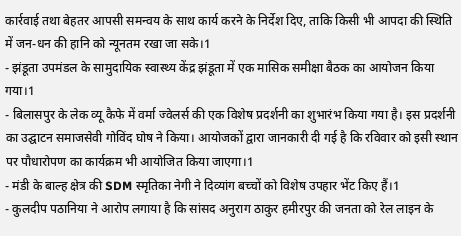कार्रवाई तथा बेहतर आपसी समन्वय के साथ कार्य करने के निर्देश दिए, ताकि किसी भी आपदा की स्थिति में जन-धन की हानि को न्यूनतम रखा जा सके।1
- झंडूता उपमंडल के सामुदायिक स्वास्थ्य केंद्र झंडूता में एक मासिक समीक्षा बैठक का आयोजन किया गया।1
- बिलासपुर के लेक व्यू कैफे में वर्मा ज्वेलर्स की एक विशेष प्रदर्शनी का शुभारंभ किया गया है। इस प्रदर्शनी का उद्घाटन समाजसेवी गोविंद घोष ने किया। आयोजकों द्वारा जानकारी दी गई है कि रविवार को इसी स्थान पर पौधारोपण का कार्यक्रम भी आयोजित किया जाएगा।1
- मंडी के बाल्ह क्षेत्र की SDM स्मृतिका नेगी ने दिव्यांग बच्चों को विशेष उपहार भेंट किए हैं।1
- कुलदीप पठानिया ने आरोप लगाया है कि सांसद अनुराग ठाकुर हमीरपुर की जनता को रेल लाइन के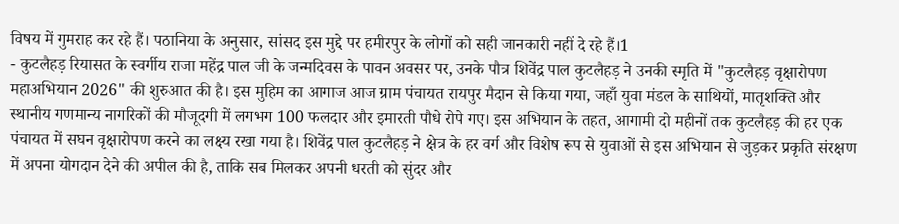विषय में गुमराह कर रहे हैं। पठानिया के अनुसार, सांसद इस मुद्दे पर हमीरपुर के लोगों को सही जानकारी नहीं दे रहे हैं।1
- कुटलैहड़ रियासत के स्वर्गीय राजा महेंद्र पाल जी के जन्मदिवस के पावन अवसर पर, उनके पौत्र शिवेंद्र पाल कुटलैहड़ ने उनकी स्मृति में "कुटलैहड़ वृक्षारोपण महाअभियान 2026" की शुरुआत की है। इस मुहिम का आगाज आज ग्राम पंचायत रायपुर मैदान से किया गया, जहाँ युवा मंडल के साथियों, मातृशक्ति और स्थानीय गणमान्य नागरिकों की मौजूदगी में लगभग 100 फलदार और इमारती पौधे रोपे गए। इस अभियान के तहत, आगामी दो महीनों तक कुटलैहड़ की हर एक पंचायत में सघन वृक्षारोपण करने का लक्ष्य रखा गया है। शिवेंद्र पाल कुटलैहड़ ने क्षेत्र के हर वर्ग और विशेष रूप से युवाओं से इस अभियान से जुड़कर प्रकृति संरक्षण में अपना योगदान देने की अपील की है, ताकि सब मिलकर अपनी धरती को सुंदर और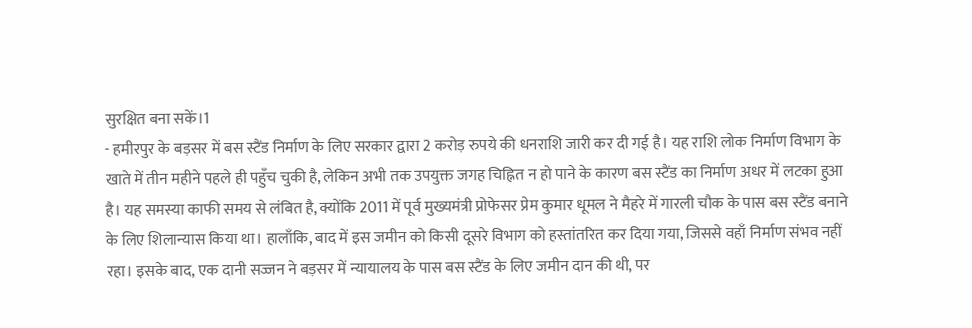सुरक्षित बना सकें।1
- हमीरपुर के बड़सर में बस स्टैंड निर्माण के लिए सरकार द्वारा 2 करोड़ रुपये की धनराशि जारी कर दी गई है। यह राशि लोक निर्माण विभाग के खाते में तीन महीने पहले ही पहुँच चुकी है, लेकिन अभी तक उपयुक्त जगह चिह्नित न हो पाने के कारण बस स्टैंड का निर्माण अधर में लटका हुआ है। यह समस्या काफी समय से लंबित है, क्योंकि 2011 में पूर्व मुख्यमंत्री प्रोफेसर प्रेम कुमार धूमल ने मैहरे में गारली चौक के पास बस स्टैंड बनाने के लिए शिलान्यास किया था। हालाँकि, बाद में इस जमीन को किसी दूसरे विभाग को हस्तांतरित कर दिया गया, जिससे वहाँ निर्माण संभव नहीं रहा। इसके बाद, एक दानी सज्जन ने बड़सर में न्यायालय के पास बस स्टैंड के लिए जमीन दान की थी, पर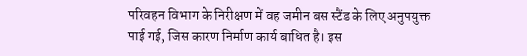परिवहन विभाग के निरीक्षण में वह जमीन बस स्टैंड के लिए अनुपयुक्त पाई गई, जिस कारण निर्माण कार्य बाधित है। इस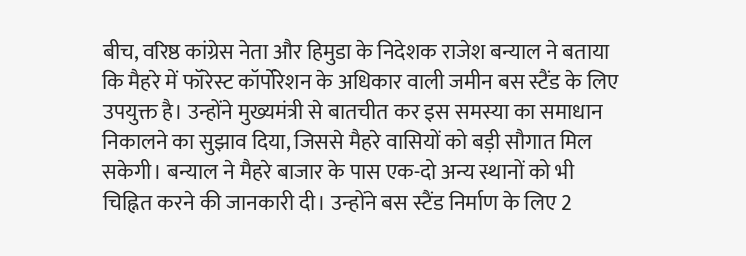बीच, वरिष्ठ कांग्रेस नेता और हिमुडा के निदेशक राजेश बन्याल ने बताया कि मैहरे में फॉरेस्ट कॉर्पोरेशन के अधिकार वाली जमीन बस स्टैंड के लिए उपयुक्त है। उन्होंने मुख्यमंत्री से बातचीत कर इस समस्या का समाधान निकालने का सुझाव दिया, जिससे मैहरे वासियों को बड़ी सौगात मिल सकेगी। बन्याल ने मैहरे बाजार के पास एक-दो अन्य स्थानों को भी चिह्नित करने की जानकारी दी। उन्होंने बस स्टैंड निर्माण के लिए 2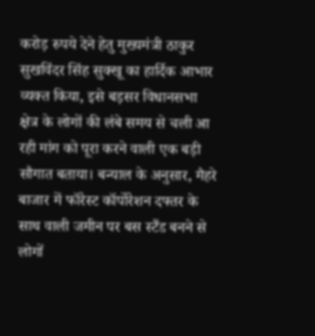करोड़ रुपये देने हेतु मुख्यमंत्री ठाकुर सुखविंदर सिंह सुक्खू का हार्दिक आभार व्यक्त किया, इसे बड़सर विधानसभा क्षेत्र के लोगों की लंबे समय से चली आ रही मांग को पूरा करने वाली एक बड़ी सौगात बताया। बन्याल के अनुसार, मैहरे बाजार में फॉरेस्ट कॉर्पोरेशन दफ्तर के साथ वाली जमीन पर बस स्टैंड बनने से लोगों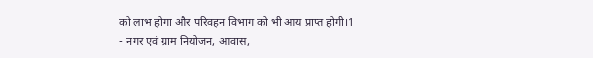को लाभ होगा और परिवहन विभाग को भी आय प्राप्त होगी।1
- नगर एवं ग्राम नियोजन, आवास,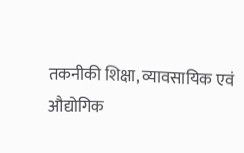तकनीकी शिक्षा, व्यावसायिक एवं औद्योगिक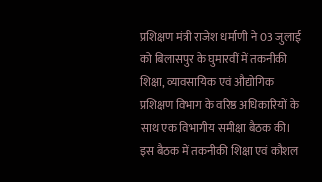प्रशिक्षण मंत्री राजेश धर्माणी ने 03 जुलाई को बिलासपुर के घुमारवीं में तकनीकी शिक्षा, व्यावसायिक एवं औद्योगिक प्रशिक्षण विभाग के वरिष्ठ अधिकारियों के साथ एक विभागीय समीक्षा बैठक की। इस बैठक में तकनीकी शिक्षा एवं कौशल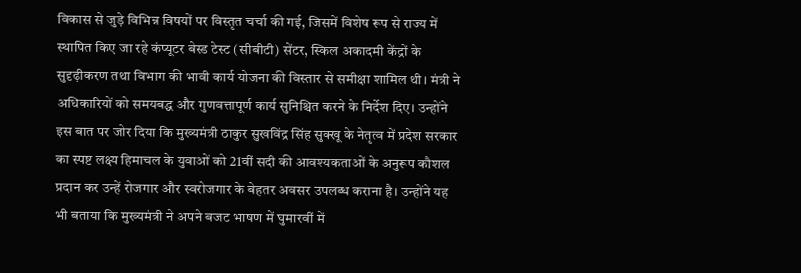विकास से जुड़े विभिन्न विषयों पर विस्तृत चर्चा की गई, जिसमें विशेष रूप से राज्य में स्थापित किए जा रहे कंप्यूटर बेस्ड टेस्ट (सीबीटी) सेंटर, स्किल अकादमी केंद्रों के सुदृढ़ीकरण तथा विभाग की भावी कार्य योजना की विस्तार से समीक्षा शामिल थी। मंत्री ने अधिकारियों को समयबद्ध और गुणवत्तापूर्ण कार्य सुनिश्चित करने के निर्देश दिए। उन्होंने इस बात पर जोर दिया कि मुख्यमंत्री ठाकुर सुखविंद्र सिंह सुक्खू के नेतृत्व में प्रदेश सरकार का स्पष्ट लक्ष्य हिमाचल के युवाओं को 21वीं सदी की आवश्यकताओं के अनुरूप कौशल प्रदान कर उन्हें रोजगार और स्वरोजगार के बेहतर अवसर उपलब्ध कराना है। उन्होंने यह भी बताया कि मुख्यमंत्री ने अपने बजट भाषण में घुमारवीं में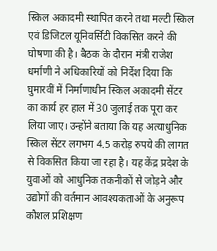स्किल अकादमी स्थापित करने तथा मल्टी स्किल एवं डिजिटल यूनिवर्सिटी विकसित करने की घोषणा की है। बैठक के दौरान मंत्री राजेश धर्माणी ने अधिकारियों को निर्देश दिया कि घुमारवीं में निर्माणाधीन स्किल अकादमी सेंटर का कार्य हर हाल में 30 जुलाई तक पूरा कर लिया जाए। उन्होंने बताया कि यह अत्याधुनिक स्किल सेंटर लगभग 4.5 करोड़ रुपये की लागत से विकसित किया जा रहा है। यह केंद्र प्रदेश के युवाओं को आधुनिक तकनीकों से जोड़ने और उद्योगों की वर्तमान आवश्यकताओं के अनुरूप कौशल प्रशिक्षण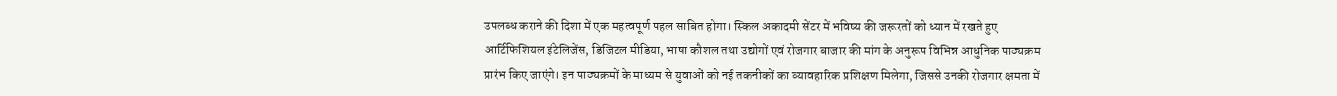उपलब्ध कराने की दिशा में एक महत्वपूर्ण पहल साबित होगा। स्किल अकादमी सेंटर में भविष्य की जरूरतों को ध्यान में रखते हुए आर्टिफिशियल इंटेलिजेंस, डिजिटल मीडिया, भाषा कौशल तथा उद्योगों एवं रोजगार बाजार की मांग के अनुरूप विभिन्न आधुनिक पाठ्यक्रम प्रारंभ किए जाएंगे। इन पाठ्यक्रमों के माध्यम से युवाओं को नई तकनीकों का व्यावहारिक प्रशिक्षण मिलेगा, जिससे उनकी रोजगार क्षमता में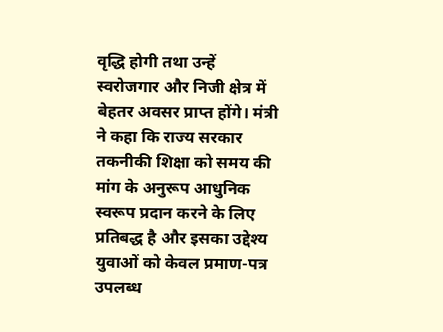वृद्धि होगी तथा उन्हें स्वरोजगार और निजी क्षेत्र में बेहतर अवसर प्राप्त होंगे। मंत्री ने कहा कि राज्य सरकार तकनीकी शिक्षा को समय की मांग के अनुरूप आधुनिक स्वरूप प्रदान करने के लिए प्रतिबद्ध है और इसका उद्देश्य युवाओं को केवल प्रमाण-पत्र उपलब्ध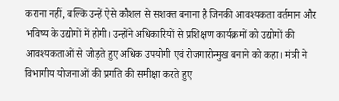कराना नहीं, बल्कि उन्हें ऐसे कौशल से सशक्त बनाना है जिनकी आवश्यकता वर्तमान और भविष्य के उद्योगों में होगी। उन्होंने अधिकारियों से प्रशिक्षण कार्यक्रमों को उद्योगों की आवश्यकताओं से जोड़ते हुए अधिक उपयोगी एवं रोजगारोन्मुख बनाने को कहा। मंत्री ने विभागीय योजनाओं की प्रगति की समीक्षा करते हुए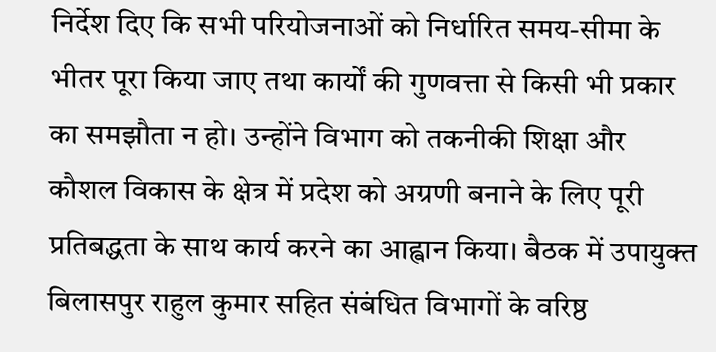निर्देश दिए कि सभी परियोजनाओं को निर्धारित समय-सीमा के भीतर पूरा किया जाए तथा कार्यों की गुणवत्ता से किसी भी प्रकार का समझौता न हो। उन्होंने विभाग को तकनीकी शिक्षा और कौशल विकास के क्षेत्र में प्रदेश को अग्रणी बनाने के लिए पूरी प्रतिबद्धता के साथ कार्य करने का आह्वान किया। बैठक में उपायुक्त बिलासपुर राहुल कुमार सहित संबंधित विभागों के वरिष्ठ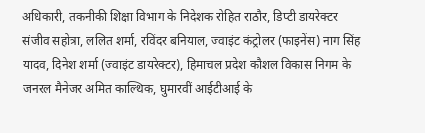अधिकारी, तकनीकी शिक्षा विभाग के निदेशक रोहित राठौर, डिप्टी डायरेक्टर संजीव सहोत्रा, ललित शर्मा, रविंदर बनियाल, ज्वाइंट कंट्रोलर (फाइनेंस) नाग सिंह यादव, दिनेश शर्मा (ज्वाइंट डायरेक्टर), हिमाचल प्रदेश कौशल विकास निगम के जनरल मैनेजर अमित काल्थिक, घुमारवीं आईटीआई के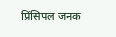प्रिंसिपल जनक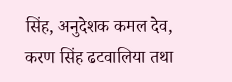सिंह, अनुदेशक कमल देव, करण सिंह ढटवालिया तथा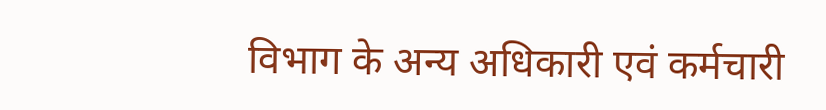विभाग के अन्य अधिकारी एवं कर्मचारी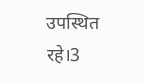उपस्थित रहे।3